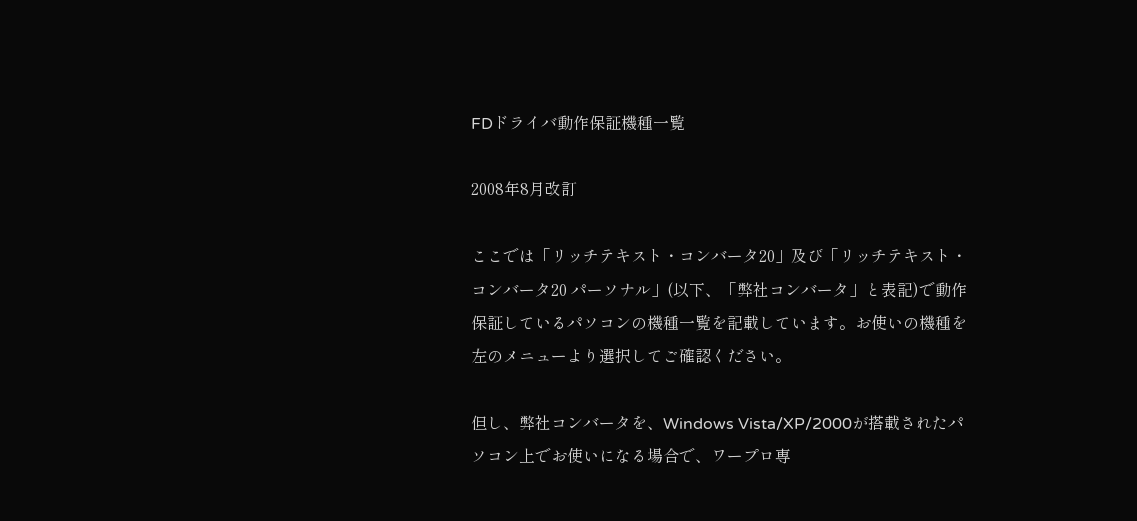FDドライバ動作保証機種一覧

2008年8月改訂

ここでは「リッチテキスト・コンバータ20」及び「リッチテキスト・コンバータ20 パーソナル」(以下、「弊社コンバータ」と表記)で動作保証しているパソコンの機種一覧を記載しています。お使いの機種を左のメニューより選択してご確認ください。

但し、弊社コンバータを、Windows Vista/XP/2000が搭載されたパソコン上でお使いになる場合で、ワープロ専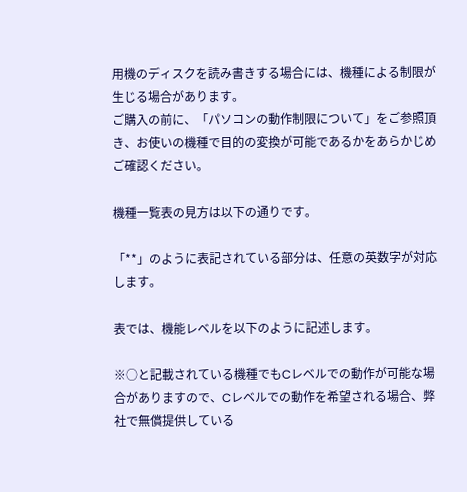用機のディスクを読み書きする場合には、機種による制限が生じる場合があります。
ご購入の前に、「パソコンの動作制限について」をご参照頂き、お使いの機種で目的の変換が可能であるかをあらかじめご確認ください。

機種一覧表の見方は以下の通りです。

「**」のように表記されている部分は、任意の英数字が対応します。

表では、機能レベルを以下のように記述します。

※○と記載されている機種でもCレベルでの動作が可能な場合がありますので、Cレベルでの動作を希望される場合、弊社で無償提供している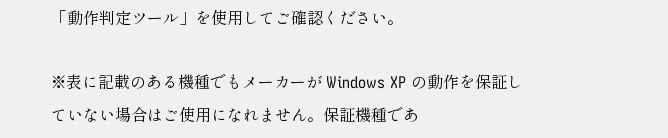「動作判定ツール」を使用してご確認ください。

※表に記載のある機種でもメーカーが Windows XP の動作を保証していない場合はご使用になれません。保証機種であ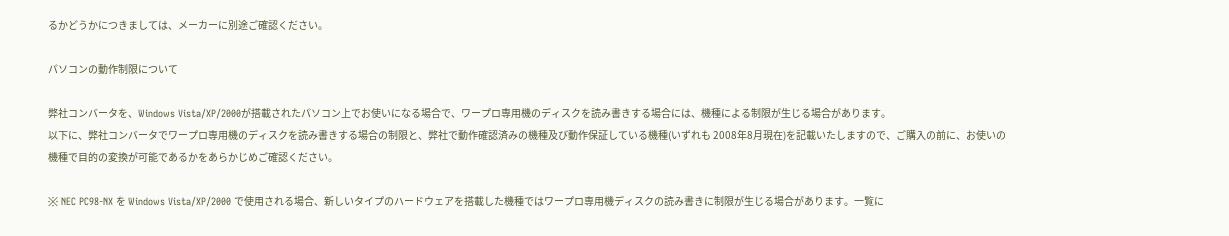るかどうかにつきましては、メーカーに別途ご確認ください。

パソコンの動作制限について

弊社コンバータを、Windows Vista/XP/2000が搭載されたパソコン上でお使いになる場合で、ワープロ専用機のディスクを読み書きする場合には、機種による制限が生じる場合があります。
以下に、弊社コンバータでワープロ専用機のディスクを読み書きする場合の制限と、弊社で動作確認済みの機種及び動作保証している機種(いずれも 2008年8月現在)を記載いたしますので、ご購入の前に、お使いの機種で目的の変換が可能であるかをあらかじめご確認ください。

※ NEC PC98-NX を Windows Vista/XP/2000 で使用される場合、新しいタイプのハードウェアを搭載した機種ではワープロ専用機ディスクの読み書きに制限が生じる場合があります。一覧に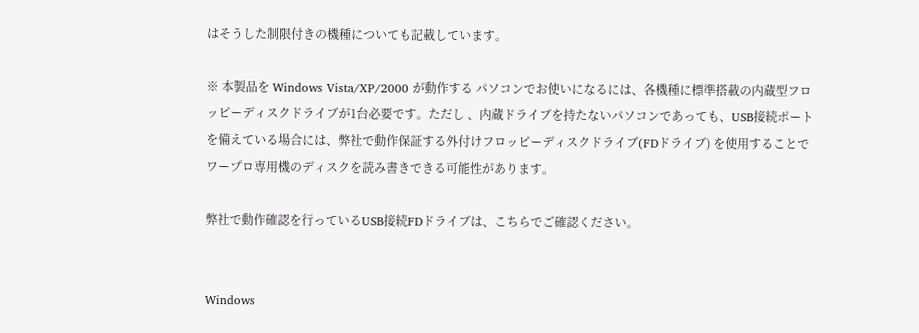はそうした制限付きの機種についても記載しています。

※ 本製品を Windows Vista/XP/2000 が動作する パソコンでお使いになるには、各機種に標準搭載の内蔵型フロッピーディスクドライブが1台必要です。ただし 、内蔵ドライブを持たないパソコンであっても、USB接続ポートを備えている場合には、弊社で動作保証する外付けフロッピーディスクドライブ(FDドライブ) を使用することでワープロ専用機のディスクを読み書きできる可能性があります。

弊社で動作確認を行っているUSB接続FDドライブは、こちらでご確認ください。


Windows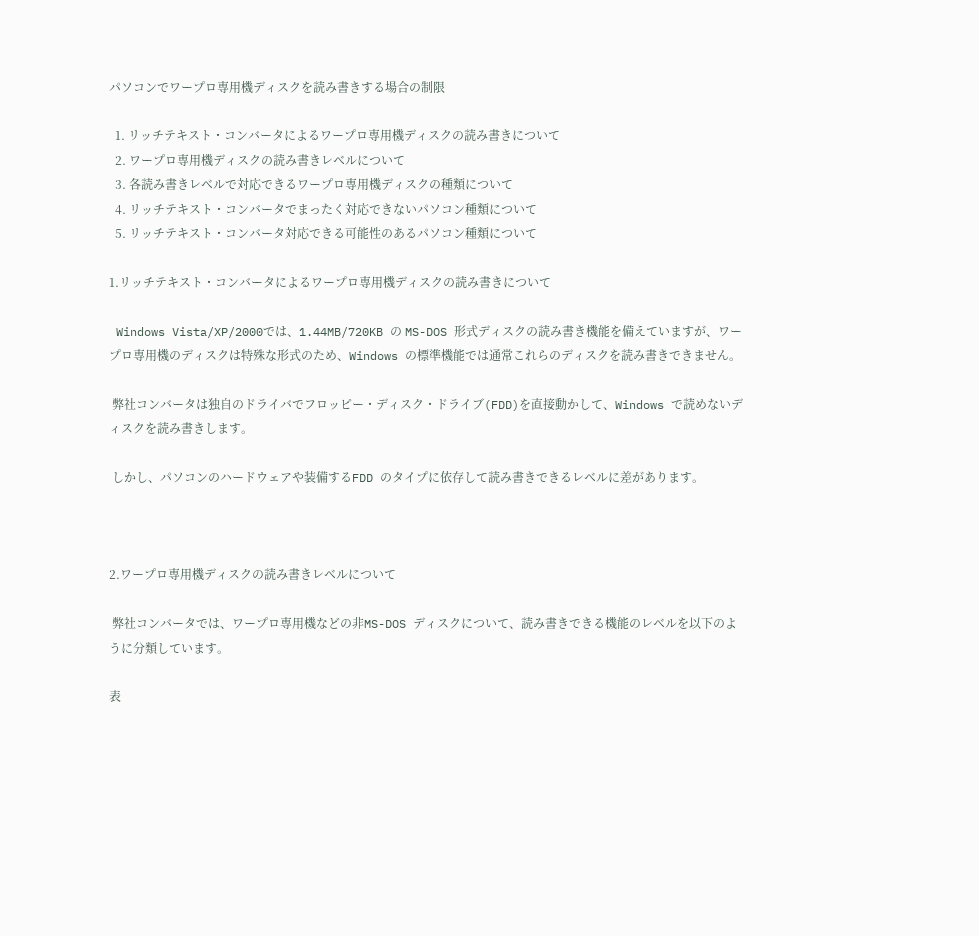パソコンでワープロ専用機ディスクを読み書きする場合の制限

  1. リッチテキスト・コンバータによるワープロ専用機ディスクの読み書きについて
  2. ワープロ専用機ディスクの読み書きレベルについて
  3. 各読み書きレベルで対応できるワープロ専用機ディスクの種類について
  4. リッチテキスト・コンバータでまったく対応できないパソコン種類について
  5. リッチテキスト・コンバータ対応できる可能性のあるパソコン種類について

1.リッチテキスト・コンバータによるワープロ専用機ディスクの読み書きについて

 Windows Vista/XP/2000では、1.44MB/720KB の MS-DOS 形式ディスクの読み書き機能を備えていますが、ワープロ専用機のディスクは特殊な形式のため、Windows の標準機能では通常これらのディスクを読み書きできません。

 弊社コンバータは独自のドライバでフロッピー・ディスク・ドライブ(FDD)を直接動かして、Windows で読めないディスクを読み書きします。

 しかし、パソコンのハードウェアや装備するFDD のタイプに依存して読み書きできるレベルに差があります。



2.ワープロ専用機ディスクの読み書きレベルについて

 弊社コンバータでは、ワープロ専用機などの非MS-DOS ディスクについて、読み書きできる機能のレベルを以下のように分類しています。

表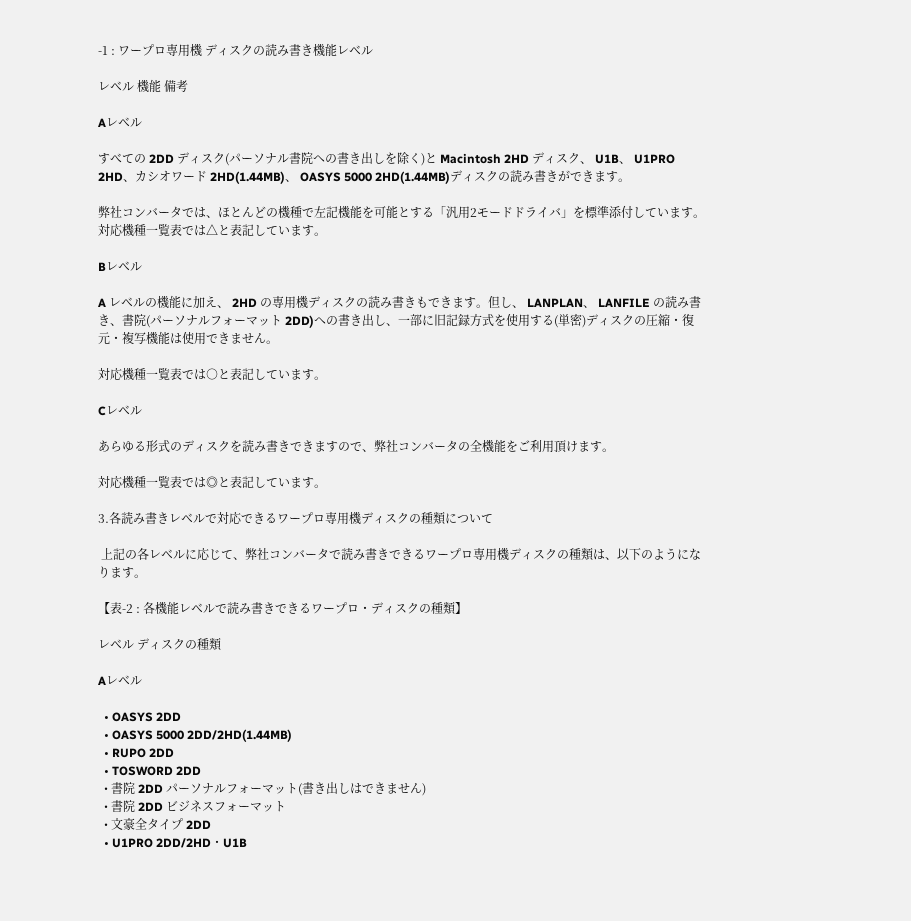-1 : ワープロ専用機 ディスクの読み書き機能レベル

レベル 機能 備考

Aレベル

すべての 2DD ディスク(パーソナル書院への書き出しを除く)と Macintosh 2HD ディスク、 U1B、 U1PRO 2HD、カシオワード 2HD(1.44MB)、 OASYS 5000 2HD(1.44MB)ディスクの読み書きができます。

弊社コンバータでは、ほとんどの機種で左記機能を可能とする「汎用2モードドライバ」を標準添付しています。
対応機種一覧表では△と表記しています。

Bレベル

A レベルの機能に加え、 2HD の専用機ディスクの読み書きもできます。但し、 LANPLAN、 LANFILE の読み書き、書院(パーソナルフォーマット 2DD)への書き出し、一部に旧記録方式を使用する(単密)ディスクの圧縮・復元・複写機能は使用できません。

対応機種一覧表では○と表記しています。

Cレベル

あらゆる形式のディスクを読み書きできますので、弊社コンバータの全機能をご利用頂けます。

対応機種一覧表では◎と表記しています。

3.各読み書きレベルで対応できるワープロ専用機ディスクの種類について

 上記の各レベルに応じて、弊社コンバータで読み書きできるワープロ専用機ディスクの種類は、以下のようになります。

【表-2 : 各機能レベルで読み書きできるワープロ・ディスクの種類】

レベル ディスクの種類

Aレベル

  • OASYS 2DD
  • OASYS 5000 2DD/2HD(1.44MB)
  • RUPO 2DD
  • TOSWORD 2DD
  • 書院 2DD パーソナルフォーマット(書き出しはできません)
  • 書院 2DD ビジネスフォーマット
  • 文豪全タイプ 2DD
  • U1PRO 2DD/2HD・U1B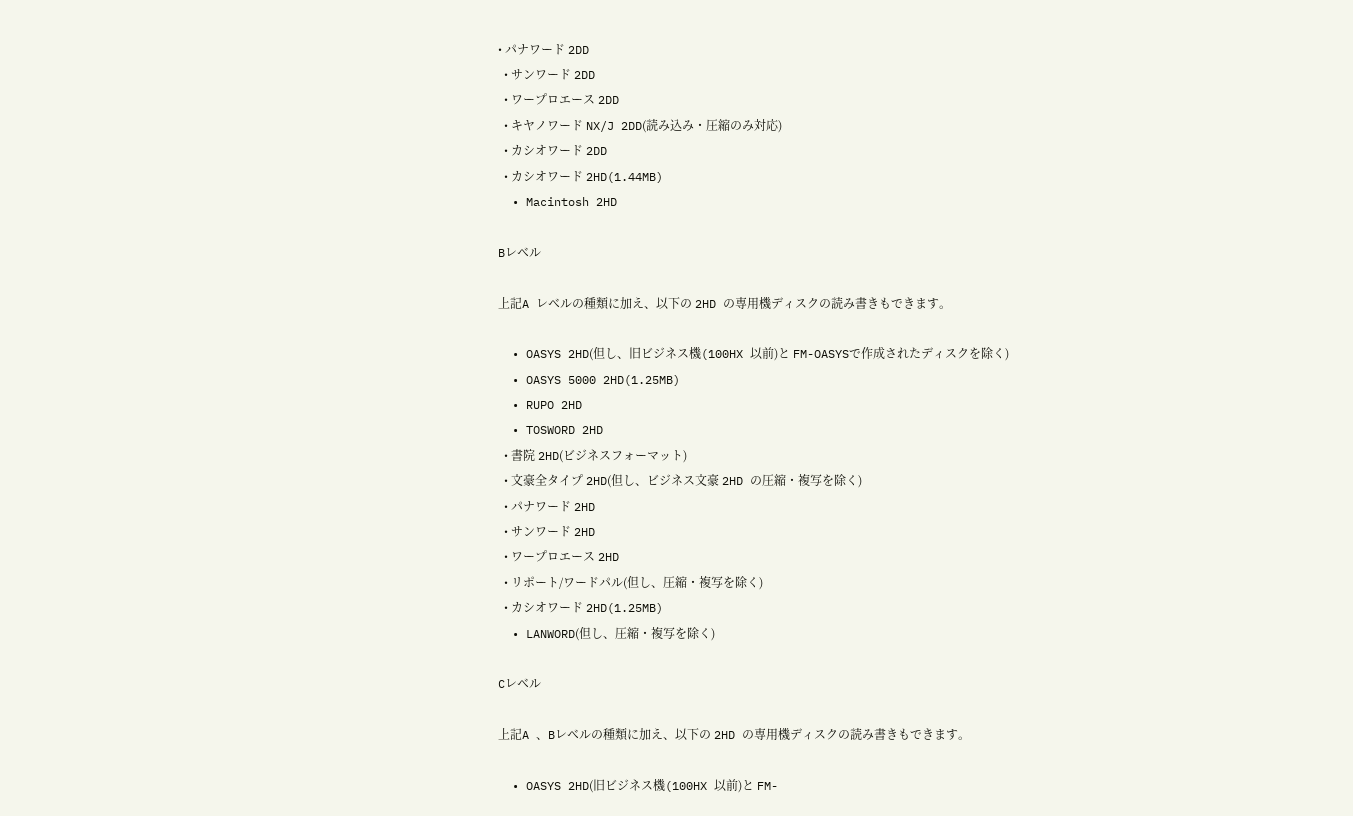• パナワード 2DD
  • サンワード 2DD
  • ワープロエース 2DD
  • キヤノワード NX/J 2DD(読み込み・圧縮のみ対応)
  • カシオワード 2DD
  • カシオワード 2HD(1.44MB)
  • Macintosh 2HD

Bレベル

上記A レベルの種類に加え、以下の 2HD の専用機ディスクの読み書きもできます。

  • OASYS 2HD(但し、旧ビジネス機(100HX 以前)と FM-OASYSで作成されたディスクを除く)
  • OASYS 5000 2HD(1.25MB)
  • RUPO 2HD
  • TOSWORD 2HD
  • 書院 2HD(ビジネスフォーマット)
  • 文豪全タイプ 2HD(但し、ビジネス文豪 2HD の圧縮・複写を除く)
  • パナワード 2HD
  • サンワード 2HD
  • ワープロエース 2HD
  • リポート/ワードパル(但し、圧縮・複写を除く)
  • カシオワード 2HD(1.25MB)
  • LANWORD(但し、圧縮・複写を除く)

Cレベル

上記A 、Bレベルの種類に加え、以下の 2HD の専用機ディスクの読み書きもできます。

  • OASYS 2HD(旧ビジネス機(100HX 以前)と FM-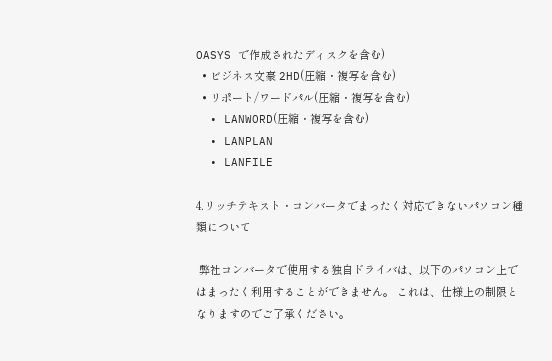OASYS で作成されたディスクを含む)
  • ビジネス文豪 2HD(圧縮・複写を含む)
  • リポート/ワードパル(圧縮・複写を含む)
  • LANWORD(圧縮・複写を含む)
  • LANPLAN
  • LANFILE

4.リッチテキスト・コンバータでまったく対応できないパソコン種類について

 弊社コンバータで使用する独自ドライバは、以下のパソコン上ではまったく利用することができません。 これは、仕様上の制限となりますのでご了承ください。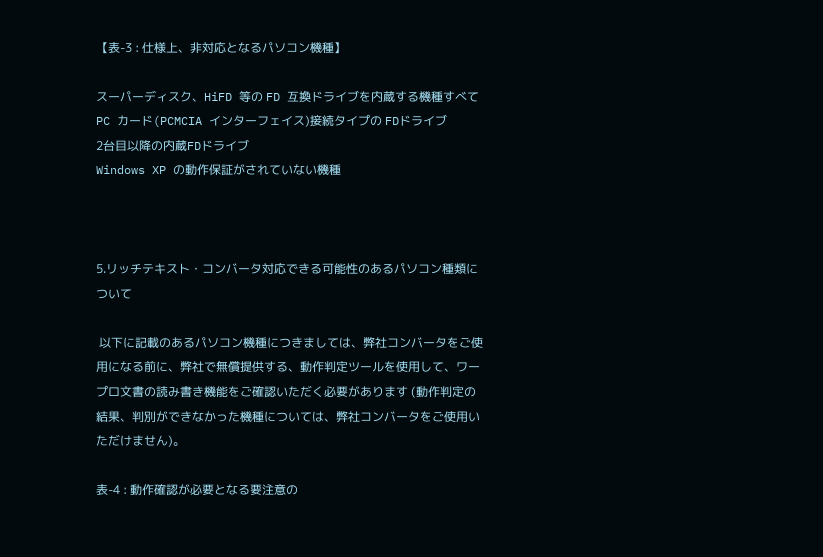【表-3 : 仕様上、非対応となるパソコン機種】

スーパーディスク、HiFD 等の FD 互換ドライブを内蔵する機種すべて
PC カード(PCMCIA インターフェイス)接続タイプの FDドライブ
2台目以降の内蔵FDドライブ
Windows XP の動作保証がされていない機種



5.リッチテキスト・コンバータ対応できる可能性のあるパソコン種類について

 以下に記載のあるパソコン機種につきましては、弊社コンバータをご使用になる前に、弊社で無償提供する、動作判定ツールを使用して、ワープロ文書の読み書き機能をご確認いただく必要があります (動作判定の結果、判別ができなかった機種については、弊社コンバータをご使用いただけません)。

表-4 : 動作確認が必要となる要注意の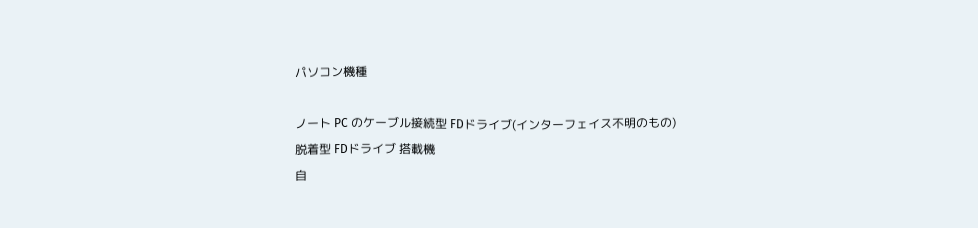パソコン機種

ノート PC のケーブル接続型 FDドライブ(インターフェイス不明のもの)
脱着型 FDドライブ 搭載機
自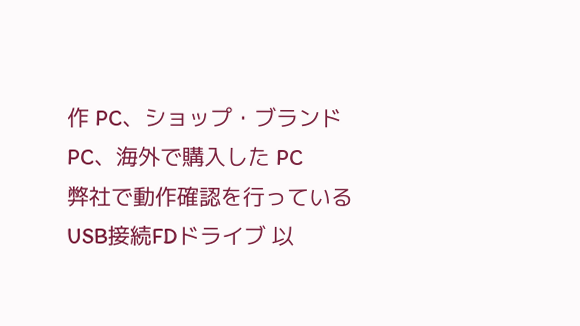作 PC、ショップ・ブランド PC、海外で購入した PC
弊社で動作確認を行っているUSB接続FDドライブ 以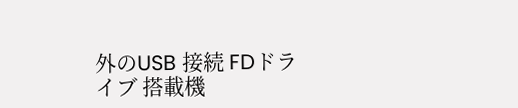外のUSB 接続 FDドライブ 搭載機